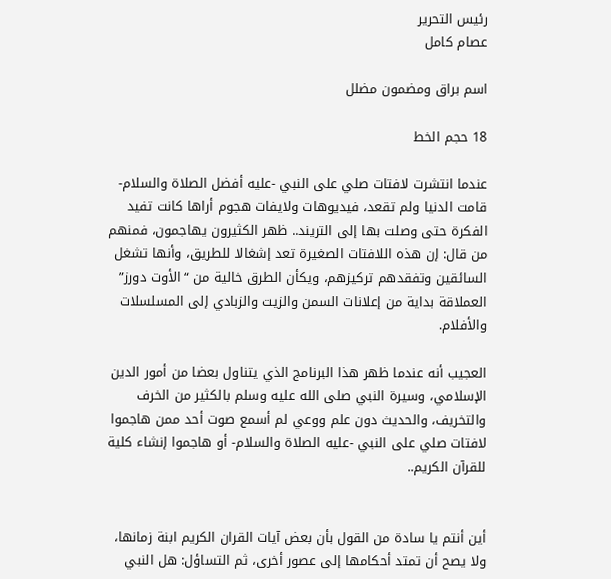رئيس التحرير
عصام كامل

اسم براق ومضمون مضلل

18 حجم الخط

عندما انتشرت لافتات صلي على النبي -عليه أفضل الصلاة والسلام- قامت الدنيا ولم تقعد، فيديوهات ولايفات هجوم أراها كانت تفيد الفكرة حتى وصلت بها إلى التريند.. ظهر الكثيرون يهاجمون، فمنهم من قال: إن هذه اللافتات الصغيرة تعد إشغالا للطريق، وأنها تشغل السائقين وتفقدهم تركيزهم، ويكأن الطرق خالية من “الأوت دورز” العملاقة بداية من إعلانات السمن والزيت والزبادي إلى المسلسلات والأفلام.

العجيب أنه عندما ظهر هذا البرنامج الذي يتناول بعضا من أمور الدين الإسلامي، وسيرة النبي صلى الله عليه وسلم بالكثير من الخرف والتخريف، والحديث دون علم ووعي لم أسمع صوت أحد ممن هاجموا لافتات صلي على النبي -عليه الصلاة والسلام- أو هاجموا إنشاء كلية للقرآن الكريم..


أين أنتم يا سادة من القول بأن بعض آيات القران الكريم ابنة زمانها، ولا يصح أن تمتد أحكامها إلى عصور أخرى، ثم التساؤل: هل النبي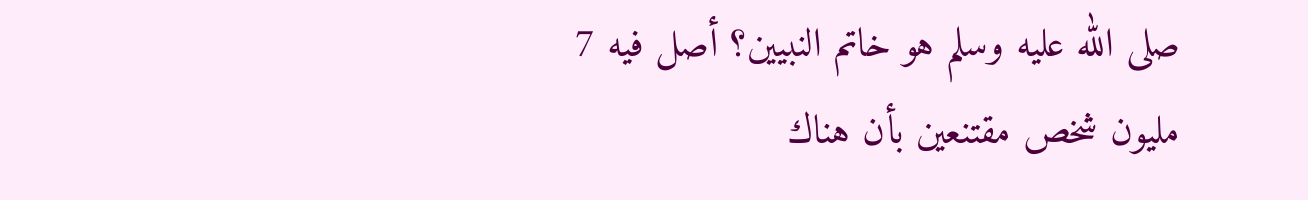صلى الله عليه وسلم هو خاتم النبيين؟ أصل فيه 7 مليون شخص مقتنعين بأن هناك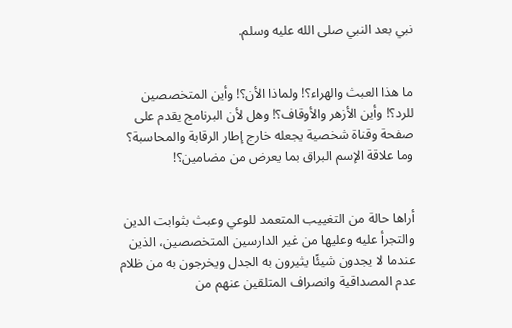نبي بعد النبي صلى الله عليه وسلم.


ما هذا العبث والهراء؟! ولماذا الأن؟! وأين المتخصصين للرد؟! وأين الأزهر والأوقاف؟! وهل لأن البرنامج يقدم على صفحة وقناة شخصية يجعله خارج إطار الرقابة والمحاسبة؟ وما علاقة الإسم البراق بما يعرض من مضامين؟!


أراها حالة من التغييب المتعمد للوعي وعبث بثوابت الدين والتجرأ عليه وعليها من غير الدارسين المتخصصين، الذين عندما لا يجدون شيئًا يثيرون به الجدل ويخرجون به من ظلام عدم المصداقية وانصراف المتلقين عنهم من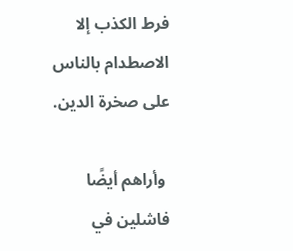فرط الكذب إلا الاصطدام بالناس على صخرة الدين.

 وأراهم أيضًا فاشلين في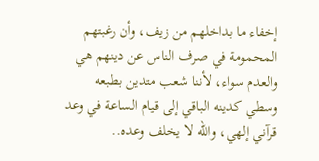إخفاء ما بداخلهم من زيف، وأن رغبتهم المحمومة في صرف الناس عن دينهم هي والعدم سواء، لأننا شعب متدين بطبعه وسطي كدينه الباقي إلى قيام الساعة في وعد قرآني إلهي، والله لا يخلف وعده..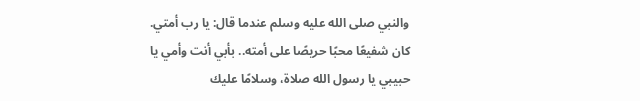والنبي صلى الله عليه وسلم عندما قال: يا رب أمتي. كان شفيعًا محبًا حريصًا على أمته.. بأبي أنت وأمي يا حبيبي يا رسول الله صلاة، وسلامًا عليك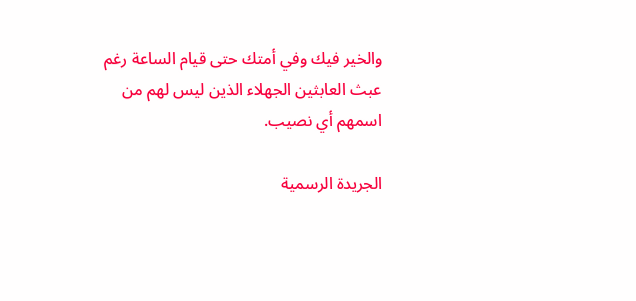والخير فيك وفي أمتك حتى قيام الساعة رغم عبث العابثين الجهلاء الذين ليس لهم من اسمهم أي نصيب.

الجريدة الرسمية